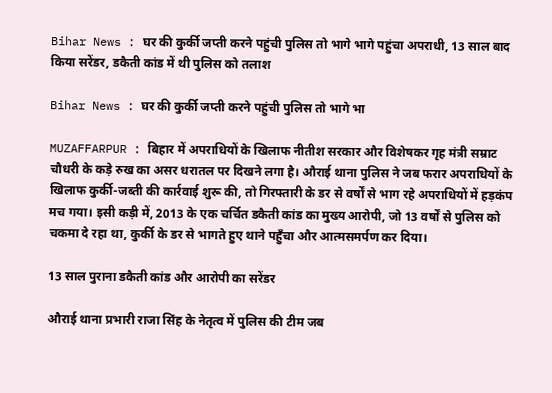Bihar News : घर की कुर्की जप्ती करने पहुंची पुलिस तो भागे भागे पहुंचा अपराधी, 13 साल बाद किया सरेंडर, डकैती कांड में थी पुलिस को तलाश

Bihar News : घर की कुर्की जप्ती करने पहुंची पुलिस तो भागे भा

MUZAFFARPUR : बिहार में अपराधियों के खिलाफ नीतीश सरकार और विशेषकर गृह मंत्री सम्राट चौधरी के कड़े रुख का असर धरातल पर दिखने लगा है। औराई थाना पुलिस ने जब फरार अपराधियों के खिलाफ कुर्की-जब्ती की कार्रवाई शुरू की, तो गिरफ्तारी के डर से वर्षों से भाग रहे अपराधियों में हड़कंप मच गया। इसी कड़ी में, 2013 के एक चर्चित डकैती कांड का मुख्य आरोपी, जो 13 वर्षों से पुलिस को चकमा दे रहा था, कुर्की के डर से भागते हुए थाने पहुँचा और आत्मसमर्पण कर दिया।

13 साल पुराना डकैती कांड और आरोपी का सरेंडर

औराई थाना प्रभारी राजा सिंह के नेतृत्व में पुलिस की टीम जब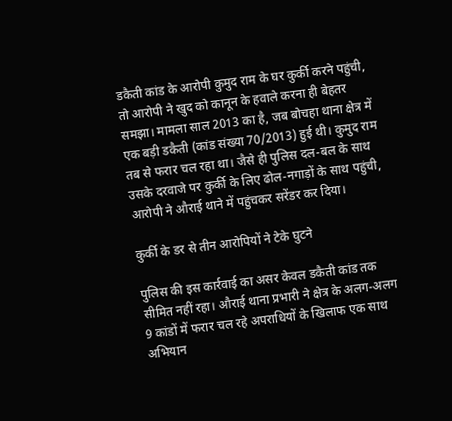डकैती कांड के आरोपी कुमुद राम के घर कुर्की करने पहुंची, तो आरोपी ने खुद को कानून के हवाले करना ही बेहतर समझा। मामला साल 2013 का है, जब बोचहा थाना क्षेत्र में एक बड़ी डकैती (कांड संख्या 70/2013) हुई थी। कुमुद राम तब से फरार चल रहा था। जैसे ही पुलिस दल-बल के साथ उसके दरवाजे पर कुर्की के लिए ढोल-नगाड़ों के साथ पहुंची, आरोपी ने औराई थाने में पहुंचकर सरेंडर कर दिया।

कुर्की के डर से तीन आरोपियों ने टेके घुटने

पुलिस की इस कार्रवाई का असर केवल डकैती कांड तक सीमित नहीं रहा। औराई थाना प्रभारी ने क्षेत्र के अलग-अलग 9 कांडों में फरार चल रहे अपराधियों के खिलाफ एक साथ अभियान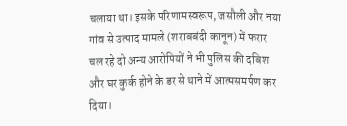चलाया था। इसके परिणामस्वरूप, जसौली और नया गांव से उत्पाद मामले (शराबबंदी कानून) में फरार चल रहे दो अन्य आरोपियों ने भी पुलिस की दबिश और घर कुर्क होने के डर से थाने में आत्मसमर्पण कर दिया।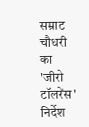सम्राट चौधरी का 'जीरो टॉलरेंस' निर्देश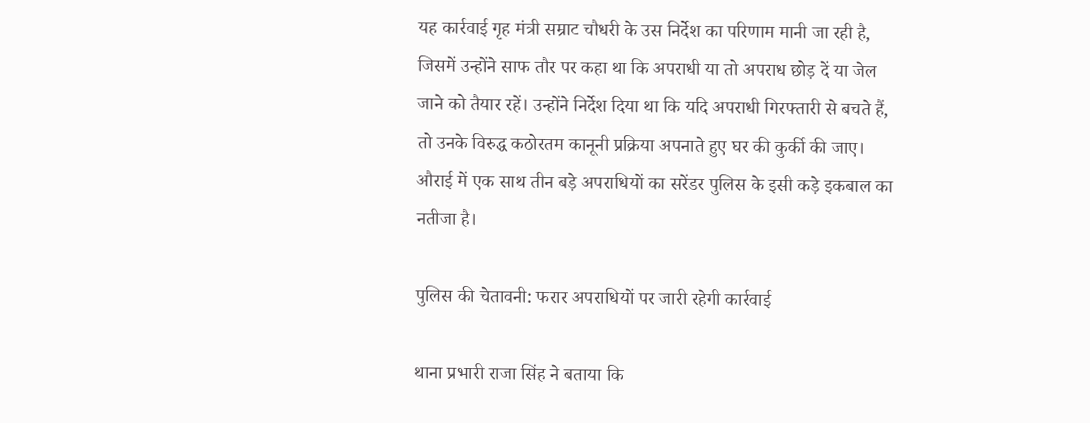यह कार्रवाई गृह मंत्री सम्राट चौधरी के उस निर्देश का परिणाम मानी जा रही है, जिसमें उन्होंने साफ तौर पर कहा था कि अपराधी या तो अपराध छोड़ दें या जेल जाने को तैयार रहें। उन्होंने निर्देश दिया था कि यदि अपराधी गिरफ्तारी से बचते हैं, तो उनके विरुद्ध कठोरतम कानूनी प्रक्रिया अपनाते हुए घर की कुर्की की जाए। औराई में एक साथ तीन बड़े अपराधियों का सरेंडर पुलिस के इसी कड़े इकबाल का नतीजा है।

पुलिस की चेतावनी: फरार अपराधियों पर जारी रहेगी कार्रवाई

थाना प्रभारी राजा सिंह ने बताया कि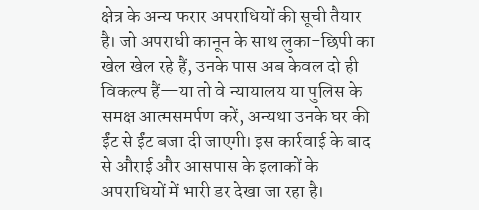क्षेत्र के अन्य फरार अपराधियों की सूची तैयार है। जो अपराधी कानून के साथ लुका-छिपी का खेल खेल रहे हैं, उनके पास अब केवल दो ही विकल्प हैं—या तो वे न्यायालय या पुलिस के समक्ष आत्मसमर्पण करें, अन्यथा उनके घर की ईंट से ईंट बजा दी जाएगी। इस कार्रवाई के बाद से औराई और आसपास के इलाकों के अपराधियों में भारी डर देखा जा रहा है।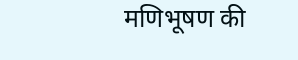मणिभूषण की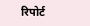रिपोर्ट